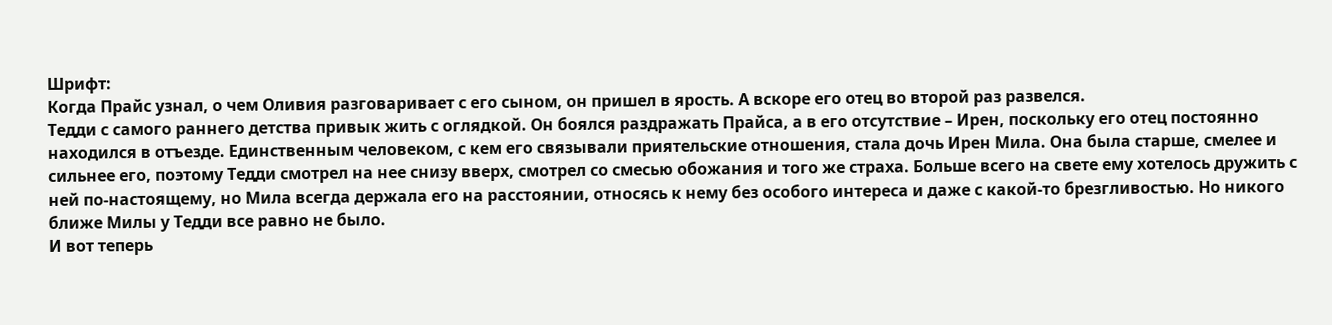Шрифт:
Когда Прайс узнал, о чем Оливия разговаривает с его сыном, он пришел в ярость. А вскоре его отец во второй раз развелся.
Тедди с самого раннего детства привык жить с оглядкой. Он боялся раздражать Прайса, а в его отсутствие – Ирен, поскольку его отец постоянно находился в отъезде. Единственным человеком, с кем его связывали приятельские отношения, стала дочь Ирен Мила. Она была старше, смелее и сильнее его, поэтому Тедди смотрел на нее снизу вверх, смотрел со смесью обожания и того же страха. Больше всего на свете ему хотелось дружить с ней по-настоящему, но Мила всегда держала его на расстоянии, относясь к нему без особого интереса и даже с какой-то брезгливостью. Но никого ближе Милы у Тедди все равно не было.
И вот теперь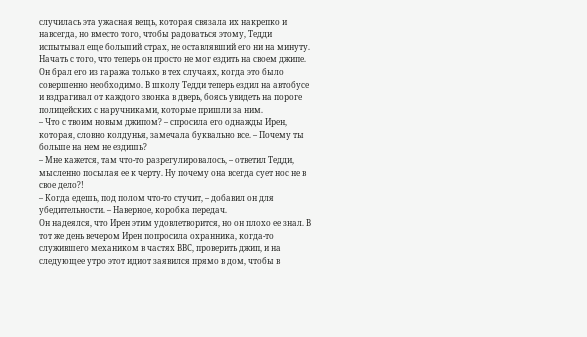случилась эта ужасная вещь, которая связала их накрепко и навсегда, но вместо того, чтобы радоваться этому, Тедди испытывал еще больший страх, не оставлявший его ни на минуту.
Начать с того, что теперь он просто не мог ездить на своем джипе. Он брал его из гаража только в тех случаях, когда это было совершенно необходимо. В школу Тедди теперь ездил на автобусе и вздрагивал от каждого звонка в дверь, боясь увидеть на пороге полицейских с наручниками, которые пришли за ним.
– Что с твоим новым джипом? – спросила его однажды Ирен, которая, словно колдунья, замечала буквально все. – Почему ты больше на нем не ездишь?
– Мне кажется, там что-то разрегулировалось, – ответил Тедди, мысленно посылая ее к черту. Ну почему она всегда сует нос не в свое дело?!
– Когда едешь, под полом что-то стучит, – добавил он для убедительности. – Наверное, коробка передач.
Он надеялся, что Ирен этим удовлетворится, но он плохо ее знал. В тот же день вечером Ирен попросила охранника, когда-то служившего механиком в частях ВВС, проверить джип, и на следующее утро этот идиот заявился прямо в дом, чтобы в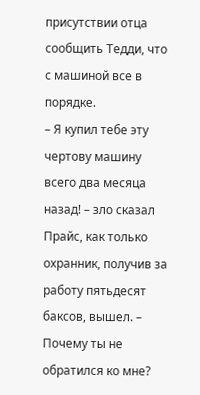присутствии отца сообщить Тедди, что с машиной все в порядке.
– Я купил тебе эту чертову машину всего два месяца назад! – зло сказал Прайс, как только охранник, получив за работу пятьдесят баксов, вышел. – Почему ты не обратился ко мне?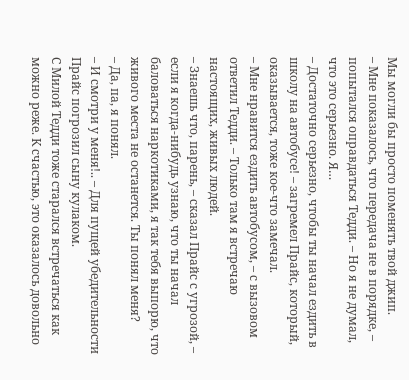Мы могли бы просто поменять твой джип.
– Мне показалось, что передача не в порядке, – попытался оправдаться Тедди. – Но я не думал, что это серьезно. Я…
– Достаточно серьезно, чтобы ты начал ездить в школу на автобусе! – загремел Прайс, который, оказывается, тоже кое-что замечал.
– Мне нравится ездить автобусом, – с вызовом ответил Тедди. – Только там я встречаю настоящих, живых людей.
– Знаешь что, парень, – сказал Прайс с угрозой, – если я когда-нибудь узнаю, что ты начал баловаться наркотиками, я так тебя выпорю, что живого места не останется. Ты понял меня?
– Да, па, я понял.
– И смотри у меня!.. – Для пущей убедительности Прайс погрозил сыну кулаком.
С Милой Тедди тоже старался встречаться как можно реже. К счастью, это оказалось довольно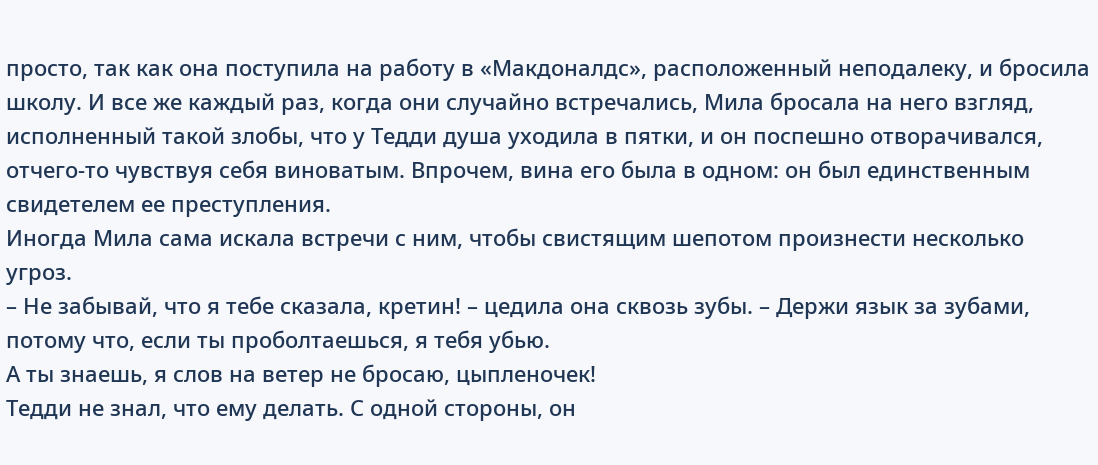просто, так как она поступила на работу в «Макдоналдс», расположенный неподалеку, и бросила школу. И все же каждый раз, когда они случайно встречались, Мила бросала на него взгляд, исполненный такой злобы, что у Тедди душа уходила в пятки, и он поспешно отворачивался, отчего-то чувствуя себя виноватым. Впрочем, вина его была в одном: он был единственным свидетелем ее преступления.
Иногда Мила сама искала встречи с ним, чтобы свистящим шепотом произнести несколько угроз.
– Не забывай, что я тебе сказала, кретин! – цедила она сквозь зубы. – Держи язык за зубами, потому что, если ты проболтаешься, я тебя убью.
А ты знаешь, я слов на ветер не бросаю, цыпленочек!
Тедди не знал, что ему делать. С одной стороны, он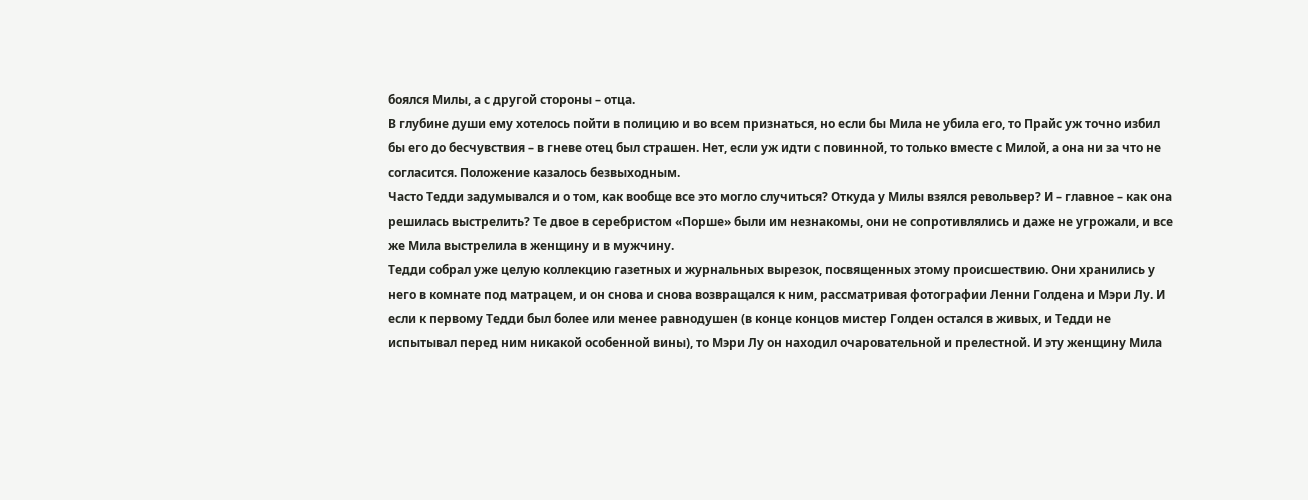боялся Милы, а с другой стороны – отца.
В глубине души ему хотелось пойти в полицию и во всем признаться, но если бы Мила не убила его, то Прайс уж точно избил бы его до бесчувствия – в гневе отец был страшен. Нет, если уж идти с повинной, то только вместе с Милой, а она ни за что не согласится. Положение казалось безвыходным.
Часто Тедди задумывался и о том, как вообще все это могло случиться? Откуда у Милы взялся револьвер? И – главное – как она решилась выстрелить? Те двое в серебристом «Порше» были им незнакомы, они не сопротивлялись и даже не угрожали, и все же Мила выстрелила в женщину и в мужчину.
Тедди собрал уже целую коллекцию газетных и журнальных вырезок, посвященных этому происшествию. Они хранились у него в комнате под матрацем, и он снова и снова возвращался к ним, рассматривая фотографии Ленни Голдена и Мэри Лу. И если к первому Тедди был более или менее равнодушен (в конце концов мистер Голден остался в живых, и Тедди не испытывал перед ним никакой особенной вины), то Мэри Лу он находил очаровательной и прелестной. И эту женщину Мила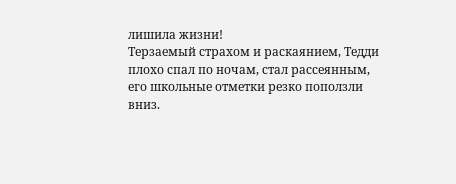лишила жизни!
Терзаемый страхом и раскаянием, Тедди плохо спал по ночам, стал рассеянным, его школьные отметки резко поползли вниз.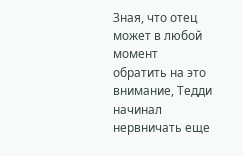Зная, что отец может в любой момент обратить на это внимание, Тедди начинал нервничать еще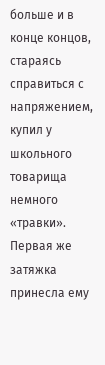больше и в конце концов, стараясь справиться с напряжением, купил у школьного товарища немного «травки».
Первая же затяжка принесла ему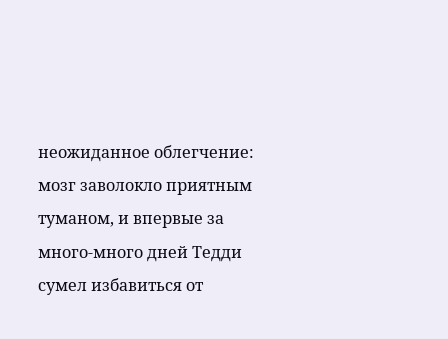неожиданное облегчение: мозг заволокло приятным туманом, и впервые за много-много дней Тедди сумел избавиться от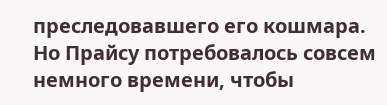преследовавшего его кошмара.
Но Прайсу потребовалось совсем немного времени, чтобы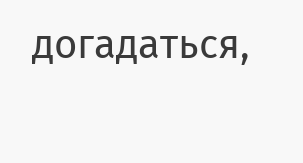догадаться,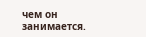чем он занимается.